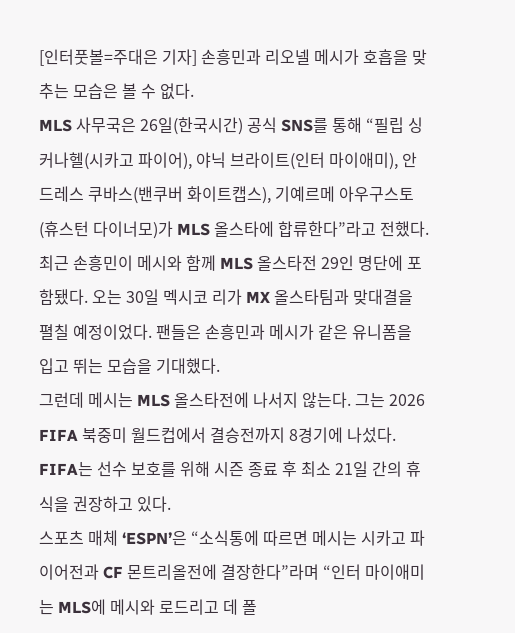[인터풋볼=주대은 기자] 손흥민과 리오넬 메시가 호흡을 맞추는 모습은 볼 수 없다.
MLS 사무국은 26일(한국시간) 공식 SNS를 통해 “필립 싱커나헬(시카고 파이어), 야닉 브라이트(인터 마이애미), 안드레스 쿠바스(밴쿠버 화이트캡스), 기예르메 아우구스토(휴스턴 다이너모)가 MLS 올스타에 합류한다”라고 전했다.
최근 손흥민이 메시와 함께 MLS 올스타전 29인 명단에 포함됐다. 오는 30일 멕시코 리가 MX 올스타팀과 맞대결을 펼칠 예정이었다. 팬들은 손흥민과 메시가 같은 유니폼을 입고 뛰는 모습을 기대했다.
그런데 메시는 MLS 올스타전에 나서지 않는다. 그는 2026 FIFA 북중미 월드컵에서 결승전까지 8경기에 나섰다. FIFA는 선수 보호를 위해 시즌 종료 후 최소 21일 간의 휴식을 권장하고 있다.
스포츠 매체 ‘ESPN’은 “소식통에 따르면 메시는 시카고 파이어전과 CF 몬트리올전에 결장한다”라며 “인터 마이애미는 MLS에 메시와 로드리고 데 폴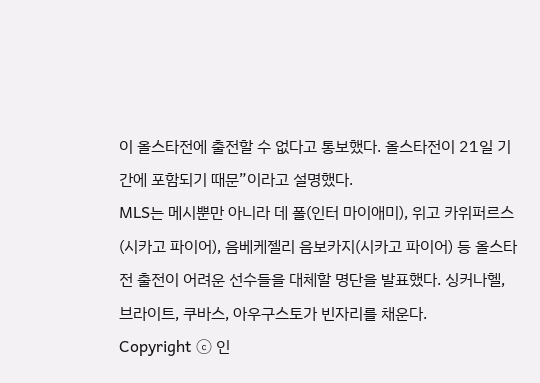이 올스타전에 출전할 수 없다고 통보했다. 올스타전이 21일 기간에 포함되기 때문”이라고 설명했다.
MLS는 메시뿐만 아니라 데 폴(인터 마이애미), 위고 카위퍼르스(시카고 파이어), 음베케젤리 음보카지(시카고 파이어) 등 올스타전 출전이 어려운 선수들을 대체할 명단을 발표했다. 싱커나헬, 브라이트, 쿠바스, 아우구스토가 빈자리를 채운다.
Copyright ⓒ 인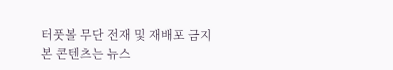터풋볼 무단 전재 및 재배포 금지
본 콘텐츠는 뉴스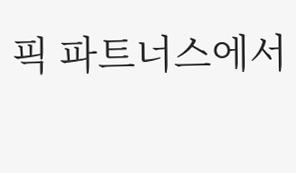픽 파트너스에서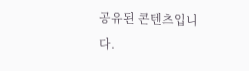공유된 콘텐츠입니다.